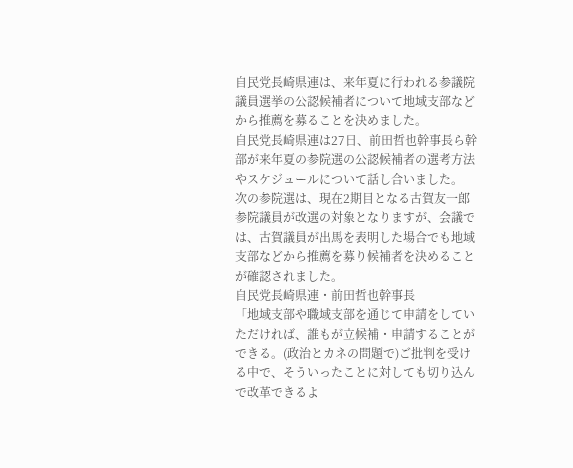自民党長崎県連は、来年夏に行われる参議院議員選挙の公認候補者について地域支部などから推薦を募ることを決めました。
自民党長崎県連は27日、前田哲也幹事長ら幹部が来年夏の参院選の公認候補者の選考方法やスケジュールについて話し合いました。
次の参院選は、現在2期目となる古賀友一郎参院議員が改選の対象となりますが、会議では、古賀議員が出馬を表明した場合でも地域支部などから推薦を募り候補者を決めることが確認されました。
自民党長崎県連・前田哲也幹事長
「地域支部や職域支部を通じて申請をしていただければ、誰もが立候補・申請することができる。(政治とカネの問題で)ご批判を受ける中で、そういったことに対しても切り込んで改革できるよ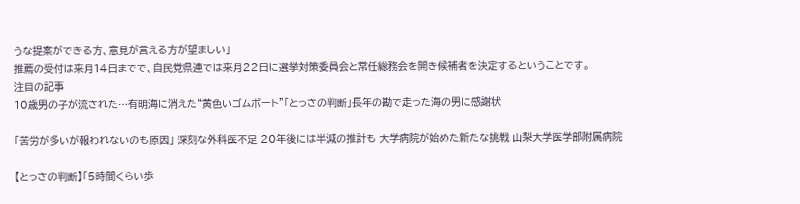うな提案ができる方、意見が言える方が望ましい」
推薦の受付は来月14日までで、自民党県連では来月22日に選挙対策委員会と常任総務会を開き候補者を決定するということです。
注目の記事
10歳男の子が流された…有明海に消えた“黄色いゴムボート”「とっさの判断」長年の勘で走った海の男に感謝状

「苦労が多いが報われないのも原因」 深刻な外科医不足 20年後には半減の推計も 大学病院が始めた新たな挑戦 山梨大学医学部附属病院

【とっさの判断】「5時間くらい歩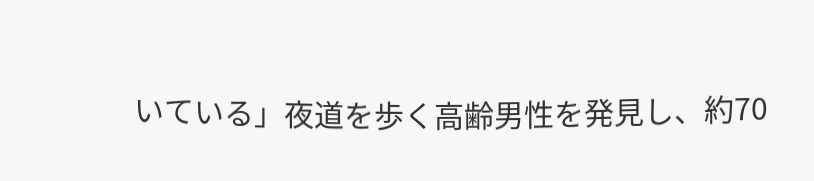いている」夜道を歩く高齢男性を発見し、約70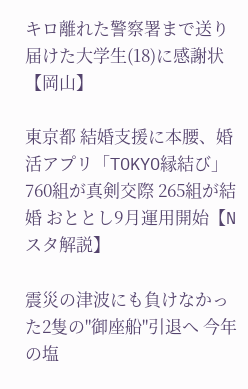キロ離れた警察署まで送り届けた大学生(18)に感謝状【岡山】

東京都 結婚支援に本腰、婚活アプリ「TOKYO縁結び」760組が真剣交際 265組が結婚 おととし9月運用開始【Nスタ解説】

震災の津波にも負けなかった2隻の"御座船"引退へ 今年の塩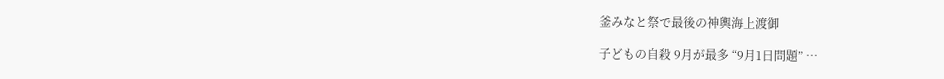釜みなと祭で最後の神輿海上渡御

子どもの自殺 9月が最多 “9月1日問題” …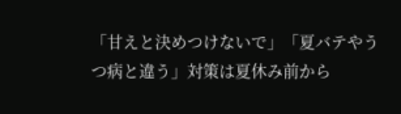「甘えと決めつけないで」「夏バテやうつ病と違う」対策は夏休み前から